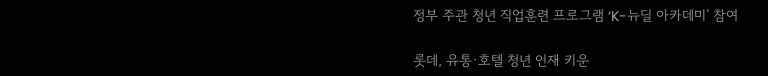정부 주관 청년 직업훈련 프로그램 ‘K-뉴딜 아카데미’ 참여

롯데, 유통·호텔 청년 인재 키운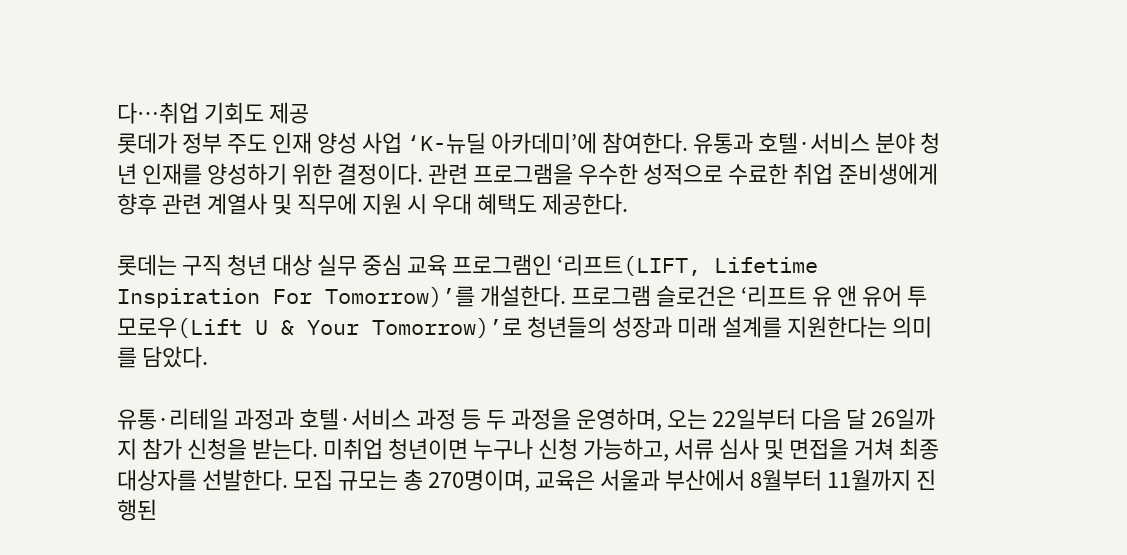다…취업 기회도 제공
롯데가 정부 주도 인재 양성 사업 ‘K-뉴딜 아카데미’에 참여한다. 유통과 호텔·서비스 분야 청년 인재를 양성하기 위한 결정이다. 관련 프로그램을 우수한 성적으로 수료한 취업 준비생에게 향후 관련 계열사 및 직무에 지원 시 우대 혜택도 제공한다.

롯데는 구직 청년 대상 실무 중심 교육 프로그램인 ‘리프트(LIFT, Lifetime Inspiration For Tomorrow)’를 개설한다. 프로그램 슬로건은 ‘리프트 유 앤 유어 투모로우(Lift U & Your Tomorrow)’로 청년들의 성장과 미래 설계를 지원한다는 의미를 담았다.

유통·리테일 과정과 호텔·서비스 과정 등 두 과정을 운영하며, 오는 22일부터 다음 달 26일까지 참가 신청을 받는다. 미취업 청년이면 누구나 신청 가능하고, 서류 심사 및 면접을 거쳐 최종 대상자를 선발한다. 모집 규모는 총 270명이며, 교육은 서울과 부산에서 8월부터 11월까지 진행된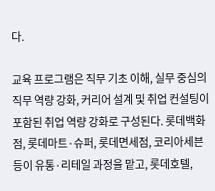다.

교육 프로그램은 직무 기초 이해, 실무 중심의 직무 역량 강화, 커리어 설계 및 취업 컨설팅이 포함된 취업 역량 강화로 구성된다. 롯데백화점, 롯데마트·슈퍼, 롯데면세점, 코리아세븐 등이 유통·리테일 과정을 맡고, 롯데호텔,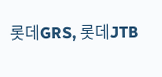롯데GRS, 롯데JTB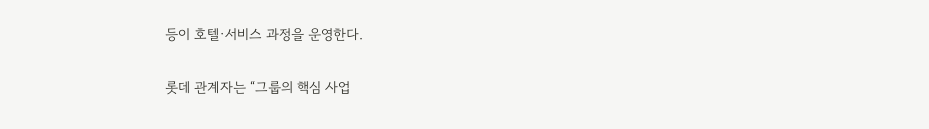등이 호텔·서비스 과정을 운영한다.

롯데 관계자는 “그룹의 핵심 사업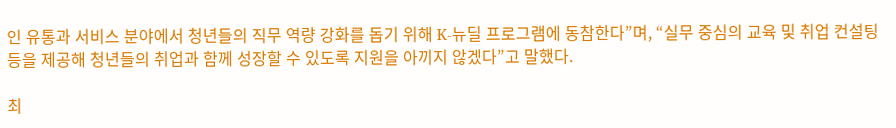인 유통과 서비스 분야에서 청년들의 직무 역량 강화를 돕기 위해 K-뉴딜 프로그램에 동참한다”며, “실무 중심의 교육 및 취업 컨설팅 등을 제공해 청년들의 취업과 함께 성장할 수 있도록 지원을 아끼지 않겠다”고 말했다.

최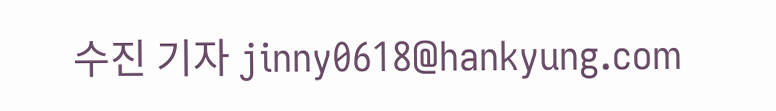수진 기자 jinny0618@hankyung.com